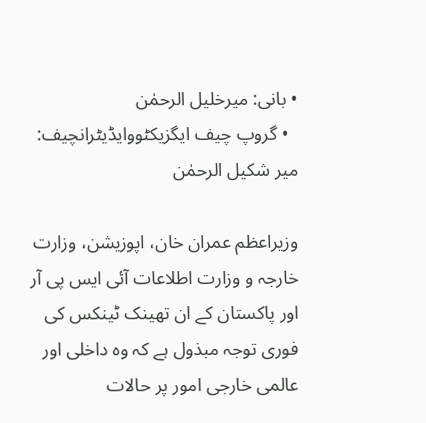• بانی: میرخلیل الرحمٰن
  • گروپ چیف ایگزیکٹووایڈیٹرانچیف: میر شکیل الرحمٰن

وزیراعظم عمران خان، اپوزیشن، وزارت خارجہ و وزارت اطلاعات آئی ایس پی آر اور پاکستان کے ان تھینک ٹینکس کی فوری توجہ مبذول ہے کہ وہ داخلی اور عالمی خارجی امور پر حالات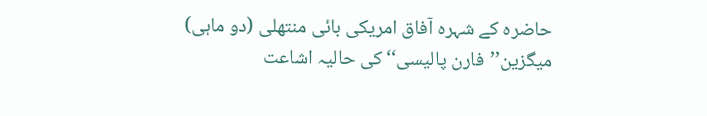حاضرہ کے شہرہ آفاق امریکی بائی منتھلی (دو ماہی) میگزین’’فارن پالیسی‘‘ کی حالیہ اشاعت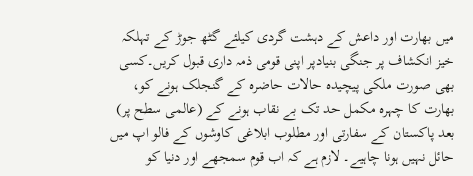میں بھارت اور داعش کے دہشت گردی کیلئے گٹھ جوڑ کے تہلکہ خیز انکشاف پر جنگی بنیادپر اپنی قومی ذمہ داری قبول کریں۔کسی بھی صورت ملکی پیچیدہ حالات حاضرہ کے گنجلک ہونے کو، بھارت کا چہرہ مکمل حد تک بے نقاب ہونے کے (عالمی سطح پر) بعد پاکستان کے سفارتی اور مطلوب ابلاغی کاوشوں کے فالو اپ میں حائل نہیں ہونا چاہیے۔ لازم ہے کہ اب قوم سمجھے اور دنیا کو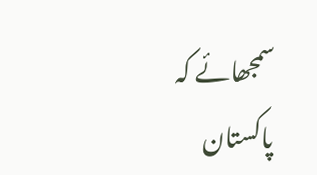سمجھائے کہ پاکستان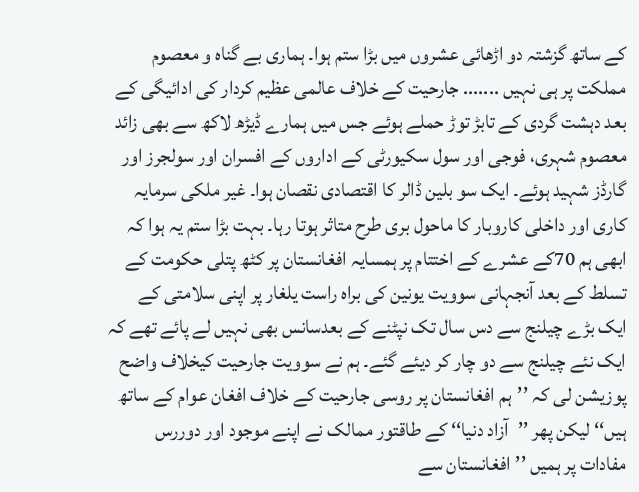کے ساتھ گزشتہ دو اڑھائی عشروں میں بڑا ستم ہوا۔ ہماری بے گناہ و معصوم مملکت پر ہی نہیں ....... جارحیت کے خلاف عالمی عظیم کردار کی ادائیگی کے بعد دہشت گردی کے تابڑ توڑ حملے ہوئے جس میں ہمارے ڈیڑھ لاکھ سے بھی زائد معصوم شہری، فوجی اور سول سکیورٹی کے اداروں کے افسران اور سولجرز اور گارڈز شہید ہوئے۔ ایک سو بلین ڈالر کا اقتصادی نقصان ہوا۔ غیر ملکی سرمایہ کاری اور داخلی کاروبار کا ماحول بری طرح متاثر ہوتا رہا۔ بہت بڑا ستم یہ ہوا کہ ابھی ہم 70کے عشرے کے اختتام پر ہمسایہ افغانستان پر کٹھ پتلی حکومت کے تسلط کے بعد آنجہانی سوویت یونین کی براہ راست یلغار پر اپنی سلامتی کے ایک بڑے چیلنج سے دس سال تک نپٹنے کے بعدسانس بھی نہیں لے پائے تھے کہ ایک نئے چیلنج سے دو چار کر دیئے گئے۔ ہم نے سوویت جارحیت کیخلاف واضح پوزیشن لی کہ ’’ہم افغانستان پر روسی جارحیت کے خلاف افغان عوام کے ساتھ ہیں‘‘ لیکن پھر ’’آزاد دنیا‘‘ کے طاقتور ممالک نے اپنے موجود اور دوررس مفادات پر ہمیں ’’افغانستان سے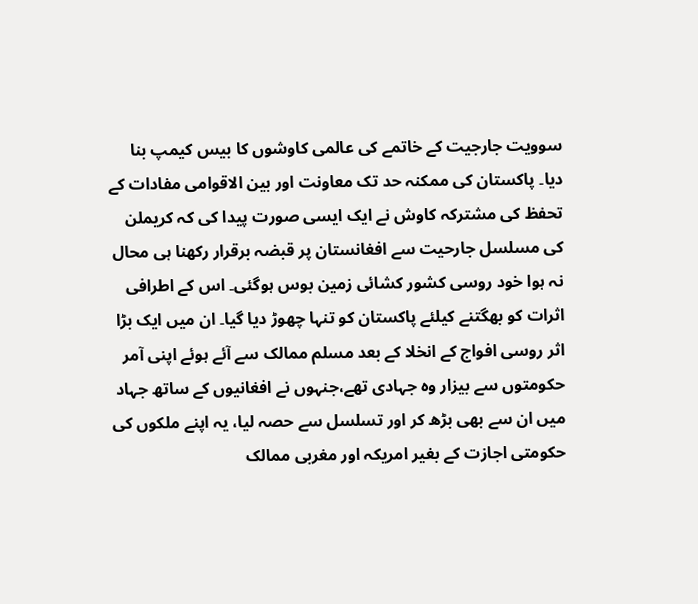سوویت جارجیت کے خاتمے کی عالمی کاوشوں کا بیس کیمپ بنا دیا۔ پاکستان کی ممکنہ حد تک معاونت اور بین الاقوامی مفادات کے تحفظ کی مشترکہ کاوش نے ایک ایسی صورت پیدا کی کہ کریملن کی مسلسل جارحیت سے افغانستان پر قبضہ برقرار رکھنا ہی محال نہ ہوا خود روسی کشور کشائی زمین بوس ہوگئی۔ اس کے اطرافی اثرات کو بھگتنے کیلئے پاکستان کو تنہا چھوڑ دیا گیا۔ ان میں ایک بڑا اثر روسی افواج کے انخلا کے بعد مسلم ممالک سے آئے ہوئے اپنی آمر حکومتوں سے بیزار وہ جہادی تھے،جنہوں نے افغانیوں کے ساتھ جہاد میں ان سے بھی بڑھ کر اور تسلسل سے حصہ لیا، یہ اپنے ملکوں کی حکومتی اجازت کے بغیر امریکہ اور مغربی ممالک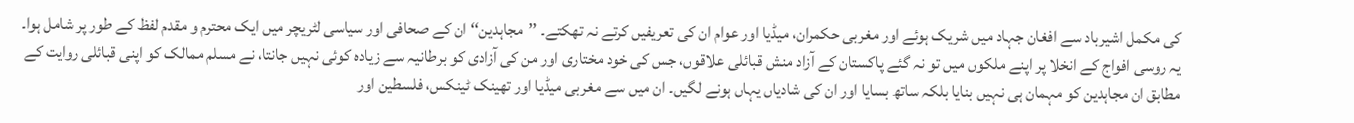کی مکمل اشیرباد سے افغان جہاد میں شریک ہوئے اور مغربی حکمران، میڈیا اور عوام ان کی تعریفیں کرتے نہ تھکتے۔ ’’مجاہدین‘‘ ان کے صحافی اور سیاسی لٹریچر میں ایک محترم و مقدم لفظ کے طور پر شامل ہوا۔ یہ روسی افواج کے انخلا پر اپنے ملکوں میں تو نہ گئے پاکستان کے آزاد منش قبائلی علاقوں، جس کی خود مختاری اور من کی آزادی کو برطانیہ سے زیادہ کوئی نہیں جانتا، نے مسلم ممالک کو اپنی قبائلی روایت کے مطابق ان مجاہدین کو مہمان ہی نہیں بنایا بلکہ ساتھ بسایا اور ان کی شادیاں یہاں ہونے لگیں۔ ان میں سے مغربی میڈیا اور تھینک ٹینکس، فلسطین اور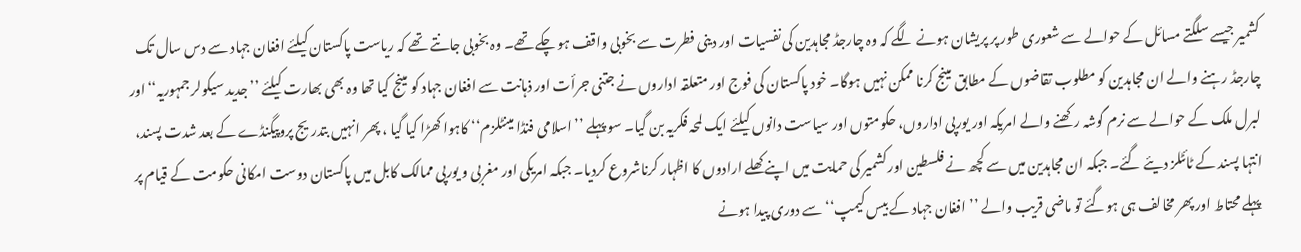کشمیر جیسے سلگتے مسائل کے حوالے سے شعوری طور پر پریشان ہونے لگے کہ وہ چارجڈ مجاہدین کی نفسیات اور دینی فطرت سے بخوبی واقف ہو چکے تھے۔ وہ بخوبی جانتے تھے کہ ریاست پاکستان کیلئے افغان جہاد سے دس سال تک چارجڈ رہنے والے ان مجاہدین کو مطلوب تقاضوں کے مطابق مینج کرنا ممکن نہیں ہوگا۔ خود پاکستان کی فوج اور متعلقہ اداروں نے جتنی جرأت اور ذہانت سے افغان جہاد کو مینج کیا تھا وہ بھی بھارت کیلئے ’’جدید سیکولر جمہوریہ‘‘اور لبرل ملک کے حوالے سے نرم گوشہ رکھنے والے امریکہ اور یورپی اداروں، حکومتوں اور سیاست دانوں کیلئے ایک لمحہ فکریہ بن گیا۔ سو پہلے ’’اسلامی فنڈا مینٹلزم‘‘ کاہوا کھڑا کیا گیا ، پھر انہیں بتدریج پروپیگنڈے کے بعد شدت پسند، انتہا پسند کے ٹائٹلز دیئے گئے۔ جبکہ ان مجاہدین میں سے کچھ نے فلسطین اور کشمیر کی حمایت میں اپنے کھلے ارادوں کا اظہار کرناشروع کردیا۔ جبکہ امریکی اور مغربی و یورپی ممالک کابل میں پاکستان دوست امکانی حکومت کے قیام پر پہلے محتاط اور پھر مخالف ہی ہوگئے تو ماضی قریب والے ’’افغان جہاد کے بیس کیمپ‘‘ سے دوری پیدا ہونے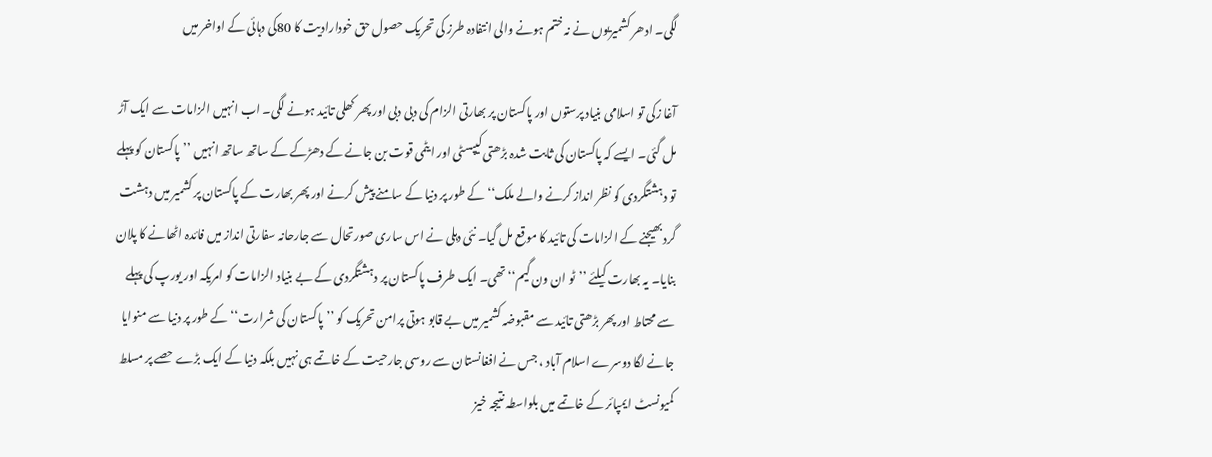لگی۔ ادھر کشمیریوں نے نہ ختم ہونے والی انتفادہ طرز کی تحریک حصول حق خودارادیت کا 80کی دہائی کے اواخر میں

آغا زکی تو اسلامی بنیاد پرستوں اور پاکستان پر بھارتی الزام کی دبی دبی اور پھر کھلی تائید ہونے لگی۔ اب انہیں الزامات سے ایک آڑ مل گئی۔ ایسے کہ پاکستان کی ثابت شدہ بڑھتی کیپسٹی اور ایٹمی قوت بن جانے کے دھڑکے کے ساتھ ساتھ انہیں ’’پاکستان کو پہلے تو دہشتگردی کو نظر انداز کرنے والے ملک‘‘ کے طور پر دنیا کے سامنے پیش کرنے اور پھر بھارت کے پاکستان پر کشمیر میں دہشت گرد بھیجنے کے الزامات کی تائید کا موقع مل گیا۔ نئی دہلی نے اس ساری صورتحال سے جارحانہ سفارتی انداز میں فائدہ اٹھانے کا پلان بنایا۔ یہ بھارت کیلئے ’’ٹو ان ون گیم‘‘ تھی۔ ایک طرف پاکستان پر دہشتگردی کے بے بنیاد الزامات کو امریکہ اور یورپ کی پہلے سے محتاط اور پھر بڑھتی تائید سے مقبوضہ کشمیر میں بے قابو ہوتی پرامن تحریک کو ’’پاکستان کی شرارت‘‘ کے طور پر دنیا سے منوایا جانے لگا دوسرے اسلام آباد ، جس نے افغانستان سے روسی جارحیت کے خاتمے ہی نہیں بلکہ دنیا کے ایک بڑے حصے پر مسلط کمیونسٹ ایمپائر کے خاتمے میں بلواسطہ نتیجہ خیز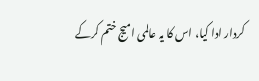کردار ادا کیا، اس کا یہ عالمی امیج ختم کرکے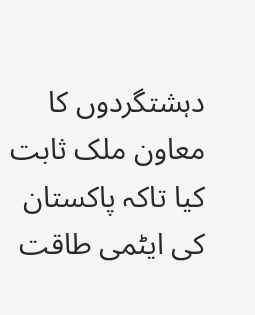دہشتگردوں کا معاون ملک ثابت کیا تاکہ پاکستان کی ایٹمی طاقت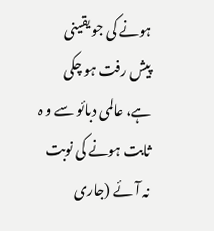ہونے کی جو یقینی پیش رفت ہو چکی ہے، عالمی دبائو سے و ہ ثابت ہونے کی نوبت نہ آئے (جاری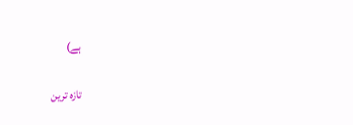ہے)

تازہ ترین